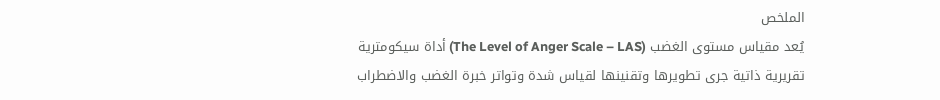الملخص
يُعد مقياس مستوى الغضب (The Level of Anger Scale – LAS) أداة سيكومترية تقريرية ذاتية جرى تطويرها وتقنينها لقياس شدة وتواتر خبرة الغضب والاضطراب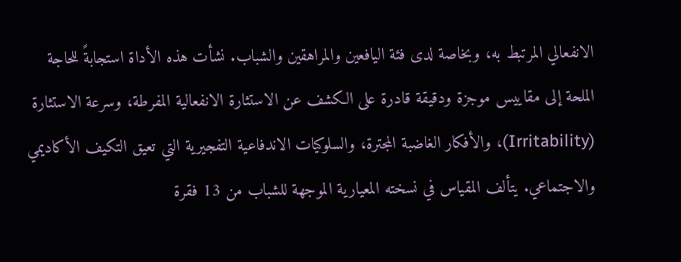الانفعالي المرتبط به، وبخاصة لدى فئة اليافعين والمراهقين والشباب. نشأت هذه الأداة استجابةً للحاجة الملحة إلى مقاييس موجزة ودقيقة قادرة على الكشف عن الاستثارة الانفعالية المفرطة، وسرعة الاستثارة (Irritability)، والأفكار الغاضبة المجترة، والسلوكيات الاندفاعية التفجيرية التي تعيق التكيف الأكاديمي والاجتماعي. يتألف المقياس في نسخته المعيارية الموجهة للشباب من 13 فقرة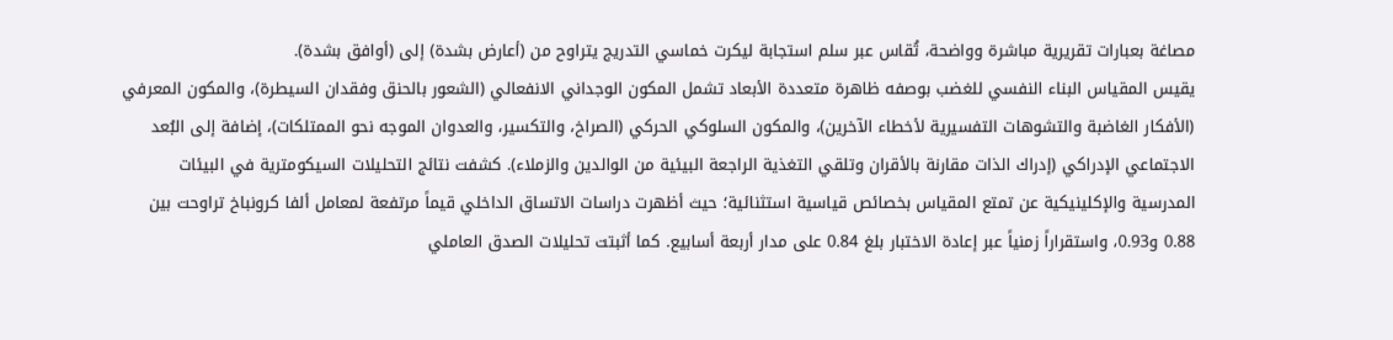مصاغة بعبارات تقريرية مباشرة وواضحة، تُقاس عبر سلم استجابة ليكرت خماسي التدريج يتراوح من (أعارض بشدة) إلى (أوافق بشدة).
يقيس المقياس البناء النفسي للغضب بوصفه ظاهرة متعددة الأبعاد تشمل المكون الوجداني الانفعالي (الشعور بالحنق وفقدان السيطرة)، والمكون المعرفي (الأفكار الغاضبة والتشوهات التفسيرية لأخطاء الآخرين)، والمكون السلوكي الحركي (الصراخ، والتكسير، والعدوان الموجه نحو الممتلكات)، إضافة إلى البُعد الاجتماعي الإدراكي (إدراك الذات مقارنة بالأقران وتلقي التغذية الراجعة البيئية من الوالدين والزملاء). كشفت نتائج التحليلات السيكومترية في البيئات المدرسية والإكلينيكية عن تمتع المقياس بخصائص قياسية استثنائية؛ حيث أظهرت دراسات الاتساق الداخلي قيماً مرتفعة لمعامل ألفا كرونباخ تراوحت بين 0.88 و0.93، واستقراراً زمنياً عبر إعادة الاختبار بلغ 0.84 على مدار أربعة أسابيع. كما أثبتت تحليلات الصدق العاملي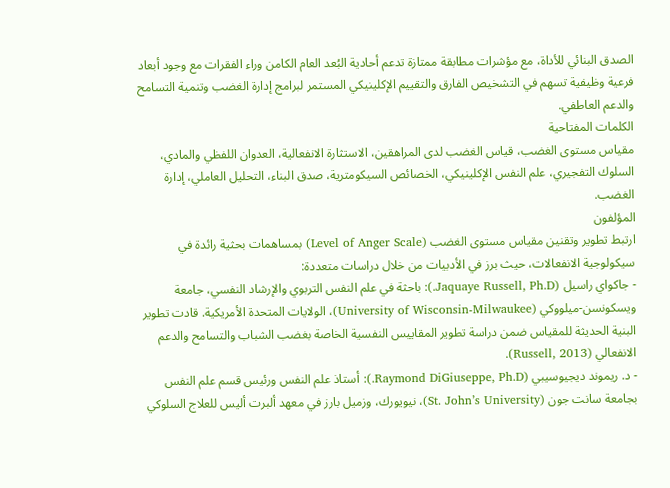الصدق البنائي للأداة، مع مؤشرات مطابقة ممتازة تدعم أحادية البُعد العام الكامن وراء الفقرات مع وجود أبعاد فرعية وظيفية تسهم في التشخيص الفارق والتقييم الإكلينيكي المستمر لبرامج إدارة الغضب وتنمية التسامح والدعم العاطفي.
الكلمات المفتاحية
مقياس مستوى الغضب، قياس الغضب لدى المراهقين، الاستثارة الانفعالية، العدوان اللفظي والمادي، السلوك التفجيري، علم النفس الإكلينيكي، الخصائص السيكومترية، صدق البناء، التحليل العاملي، إدارة الغضب.
المؤلفون
ارتبط تطوير وتقنين مقياس مستوى الغضب (Level of Anger Scale) بمساهمات بحثية رائدة في سيكولوجية الانفعالات، حيث برز في الأدبيات من خلال دراسات متعددة:
- جاكواي راسيل (Jaquaye Russell, Ph.D.): باحثة في علم النفس التربوي والإرشاد النفسي، جامعة ويسكونسن-ميلووكي (University of Wisconsin-Milwaukee)، الولايات المتحدة الأمريكية. قادت تطوير البنية الحديثة للمقياس ضمن دراسة تطوير المقاييس النفسية الخاصة بغضب الشباب والتسامح والدعم الانفعالي (Russell, 2013).
- د. ريموند ديجيوسيبي (Raymond DiGiuseppe, Ph.D.): أستاذ علم النفس ورئيس قسم علم النفس بجامعة سانت جون (St. John’s University)، نيويورك، وزميل بارز في معهد ألبرت أليس للعلاج السلوكي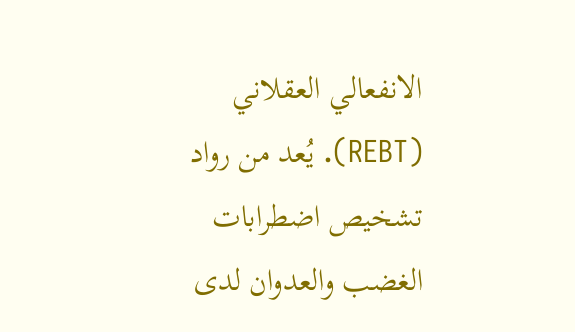الانفعالي العقلاني (REBT). يُعد من رواد تشخيص اضطرابات الغضب والعدوان لدى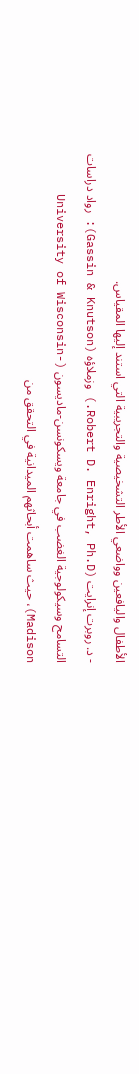الأطفال واليافعين وواضعي الأطر التشخيصية والتجريبية التي استند إليها المقياس.
- د. روبرت إنرايت (Robert D. Enright, Ph.D.) وزملاؤه (Gassin & Knutson): رواد دراسات التسامح وسيكولوجية الغضب في جامعة ويسكونسن-ماديسون (University of Wisconsin-Madison)، حيث ساهمت أبحاثهم الميدانية في التحقق من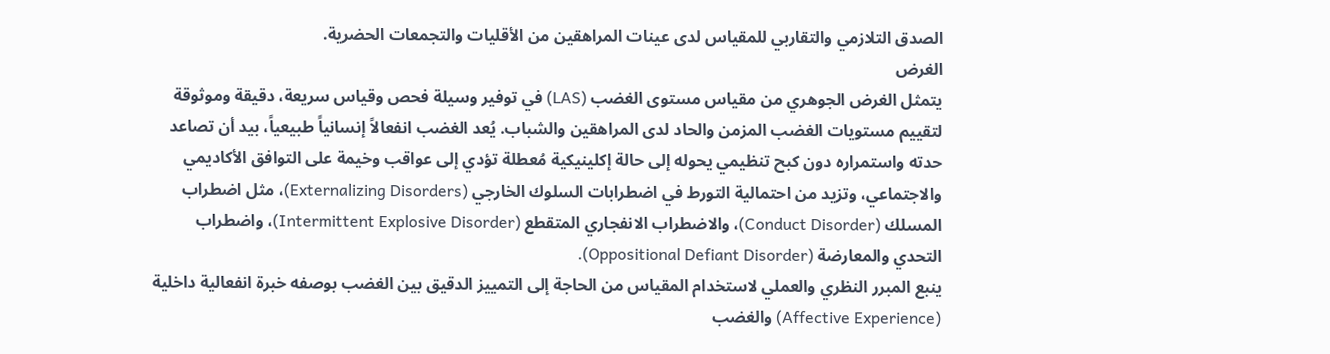الصدق التلازمي والتقاربي للمقياس لدى عينات المراهقين من الأقليات والتجمعات الحضرية.
الغرض
يتمثل الغرض الجوهري من مقياس مستوى الغضب (LAS) في توفير وسيلة فحص وقياس سريعة، دقيقة وموثوقة لتقييم مستويات الغضب المزمن والحاد لدى المراهقين والشباب. يُعد الغضب انفعالاً إنسانياً طبيعياً، بيد أن تصاعد حدته واستمراره دون كبح تنظيمي يحوله إلى حالة إكلينيكية مُعطلة تؤدي إلى عواقب وخيمة على التوافق الأكاديمي والاجتماعي، وتزيد من احتمالية التورط في اضطرابات السلوك الخارجي (Externalizing Disorders)، مثل اضطراب المسلك (Conduct Disorder)، والاضطراب الانفجاري المتقطع (Intermittent Explosive Disorder)، واضطراب التحدي والمعارضة (Oppositional Defiant Disorder).
ينبع المبرر النظري والعملي لاستخدام المقياس من الحاجة إلى التمييز الدقيق بين الغضب بوصفه خبرة انفعالية داخلية (Affective Experience) والغضب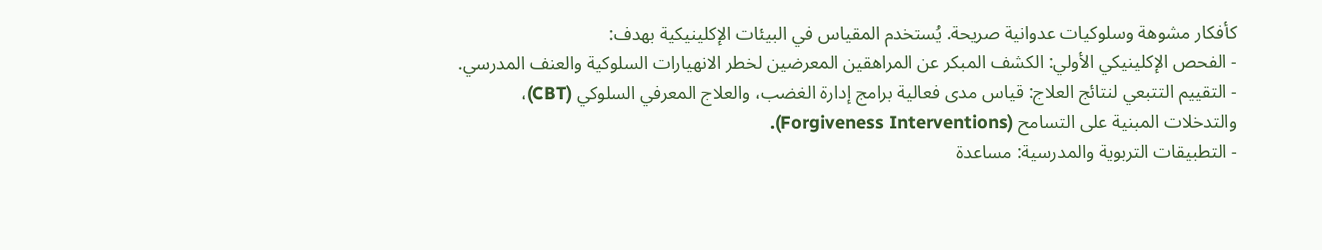كأفكار مشوهة وسلوكيات عدوانية صريحة. يُستخدم المقياس في البيئات الإكلينيكية بهدف:
- الفحص الإكلينيكي الأولي: الكشف المبكر عن المراهقين المعرضين لخطر الانهيارات السلوكية والعنف المدرسي.
- التقييم التتبعي لنتائج العلاج: قياس مدى فعالية برامج إدارة الغضب، والعلاج المعرفي السلوكي (CBT)، والتدخلات المبنية على التسامح (Forgiveness Interventions).
- التطبيقات التربوية والمدرسية: مساعدة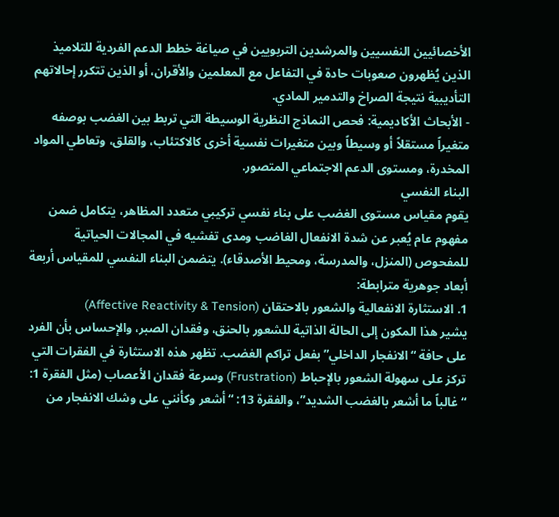الأخصائيين النفسيين والمرشدين التربويين في صياغة خطط الدعم الفردية للتلاميذ الذين يُظهرون صعوبات حادة في التفاعل مع المعلمين والأقران، أو الذين تتكرر إحالاتهم التأديبية نتيجة الصراخ والتدمير المادي.
- الأبحاث الأكاديمية: فحص النماذج النظرية الوسيطة التي تربط بين الغضب بوصفه متغيراً مستقلاً أو وسيطاً وبين متغيرات نفسية أخرى كالاكتئاب، والقلق، وتعاطي المواد المخدرة، ومستوى الدعم الاجتماعي المتصور.
البناء النفسي
يقوم مقياس مستوى الغضب على بناء نفسي تركيبي متعدد المظاهر، يتكامل ضمن مفهوم عام يُعبر عن شدة الانفعال الغاضب ومدى تفشيه في المجالات الحياتية للمفحوص (المنزل، والمدرسة، ومحيط الأصدقاء). يتضمن البناء النفسي للمقياس أربعة أبعاد جوهرية مترابطة:
1. الاستثارة الانفعالية والشعور بالاحتقان (Affective Reactivity & Tension)
يشير هذا المكون إلى الحالة الذاتية للشعور بالحنق، وفقدان الصبر، والإحساس بأن الفرد على حافة “الانفجار الداخلي” بفعل تراكم الغضب. تظهر هذه الاستثارة في الفقرات التي تركز على سهولة الشعور بالإحباط (Frustration) وسرعة فقدان الأعصاب (مثل الفقرة 1: “غالباً ما أشعر بالغضب الشديد”، والفقرة 13: “أشعر وكأنني على وشك الانفجار من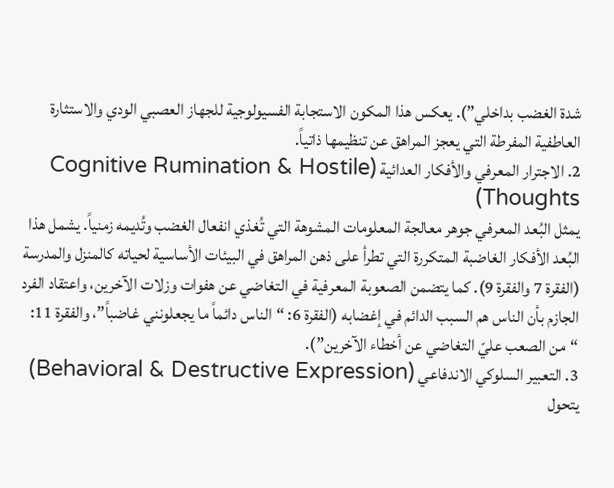شدة الغضب بداخلي”). يعكس هذا المكون الاستجابة الفسيولوجية للجهاز العصبي الودي والاستثارة العاطفية المفرطة التي يعجز المراهق عن تنظيمها ذاتياً.
2. الاجترار المعرفي والأفكار العدائية (Cognitive Rumination & Hostile Thoughts)
يمثل البُعد المعرفي جوهر معالجة المعلومات المشوهة التي تُغذي انفعال الغضب وتُديمه زمنياً. يشمل هذا البُعد الأفكار الغاضبة المتكررة التي تطرأ على ذهن المراهق في البيئات الأساسية لحياته كالمنزل والمدرسة (الفقرة 7 والفقرة 9). كما يتضمن الصعوبة المعرفية في التغاضي عن هفوات وزلات الآخرين، واعتقاد الفرد الجازم بأن الناس هم السبب الدائم في إغضابه (الفقرة 6: “الناس دائماً ما يجعلونني غاضباً”، والفقرة 11: “من الصعب عليّ التغاضي عن أخطاء الآخرين”).
3. التعبير السلوكي الاندفاعي (Behavioral & Destructive Expression)
يتحول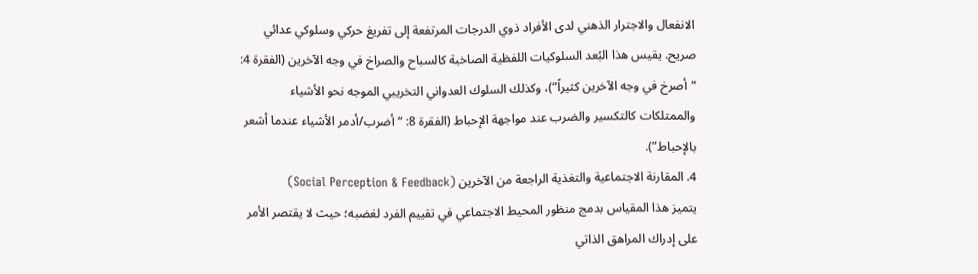الانفعال والاجترار الذهني لدى الأفراد ذوي الدرجات المرتفعة إلى تفريغ حركي وسلوكي عدائي صريح. يقيس هذا البُعد السلوكيات اللفظية الصاخبة كالسباح والصراخ في وجه الآخرين (الفقرة 4: “أصرخ في وجه الآخرين كثيراً”)، وكذلك السلوك العدواني التخريبي الموجه نحو الأشياء والممتلكات كالتكسير والضرب عند مواجهة الإحباط (الفقرة 8: “أضرب/أدمر الأشياء عندما أشعر بالإحباط”).
4. المقارنة الاجتماعية والتغذية الراجعة من الآخرين (Social Perception & Feedback)
يتميز هذا المقياس بدمج منظور المحيط الاجتماعي في تقييم الفرد لغضبه؛ حيث لا يقتصر الأمر على إدراك المراهق الذاتي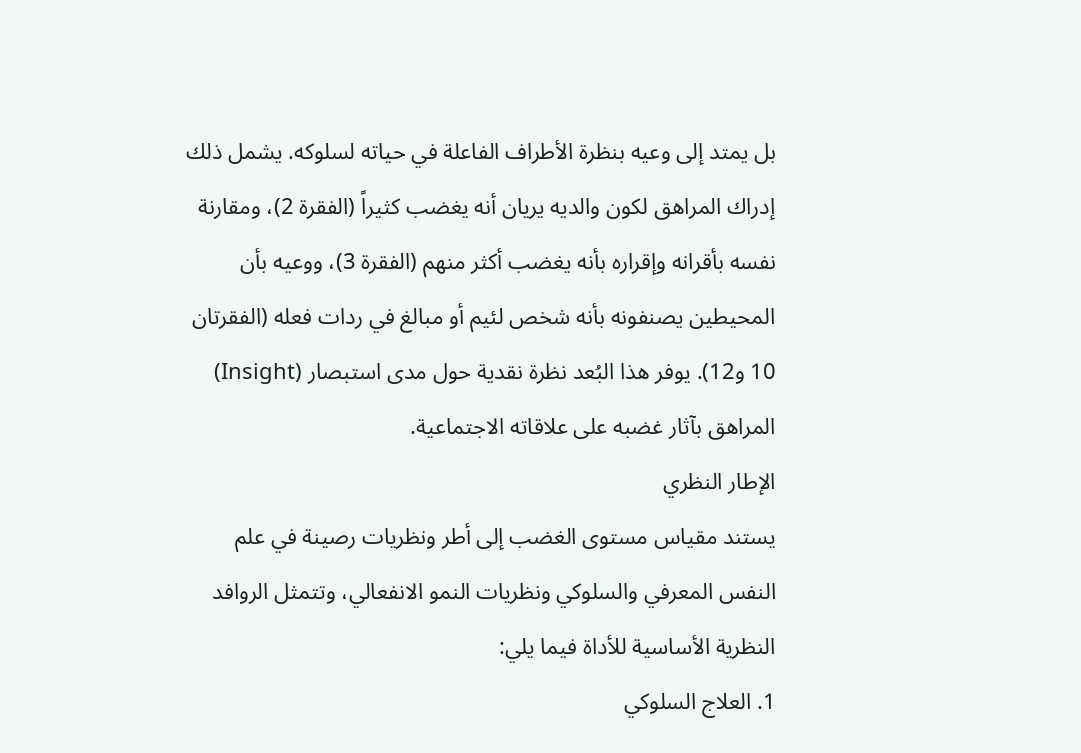بل يمتد إلى وعيه بنظرة الأطراف الفاعلة في حياته لسلوكه. يشمل ذلك إدراك المراهق لكون والديه يريان أنه يغضب كثيراً (الفقرة 2)، ومقارنة نفسه بأقرانه وإقراره بأنه يغضب أكثر منهم (الفقرة 3)، ووعيه بأن المحيطين يصنفونه بأنه شخص لئيم أو مبالغ في ردات فعله (الفقرتان 10 و12). يوفر هذا البُعد نظرة نقدية حول مدى استبصار (Insight) المراهق بآثار غضبه على علاقاته الاجتماعية.
الإطار النظري
يستند مقياس مستوى الغضب إلى أطر ونظريات رصينة في علم النفس المعرفي والسلوكي ونظريات النمو الانفعالي، وتتمثل الروافد النظرية الأساسية للأداة فيما يلي:
1. العلاج السلوكي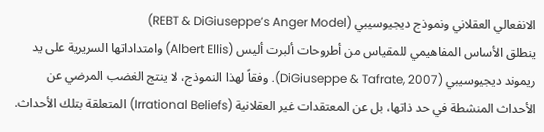الانفعالي العقلاني ونموذج ديجيوسيبي (REBT & DiGiuseppe’s Anger Model)
ينطلق الأساس المفاهيمي للمقياس من أطروحات ألبرت أليس (Albert Ellis) وامتداداتها السريرية على يد ريموند ديجيوسيبي (DiGiuseppe & Tafrate, 2007). وفقاً لهذا النموذج، لا ينتج الغضب المرضي عن الأحداث المنشطة في حد ذاتها، بل عن المعتقدات غير العقلانية (Irrational Beliefs) المتعلقة بتلك الأحداث.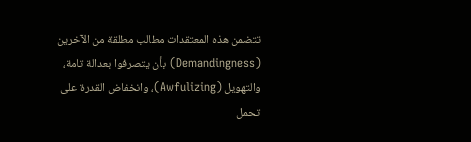تتضمن هذه المعتقدات مطالب مطلقة من الآخرين (Demandingness) بأن يتصرفوا بعدالة تامة، والتهويل (Awfulizing)، وانخفاض القدرة على تحمل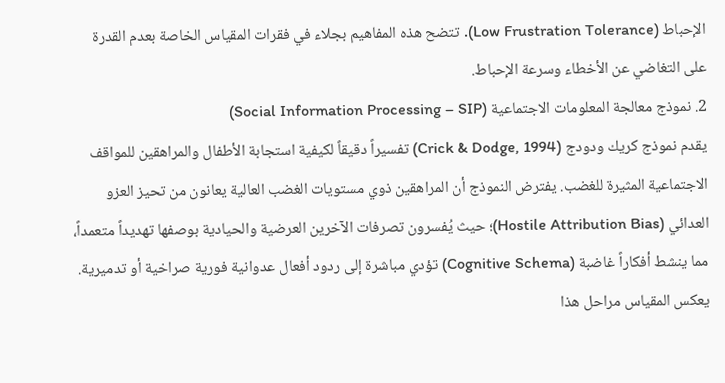الإحباط (Low Frustration Tolerance). تتضح هذه المفاهيم بجلاء في فقرات المقياس الخاصة بعدم القدرة على التغاضي عن الأخطاء وسرعة الإحباط.
2. نموذج معالجة المعلومات الاجتماعية (Social Information Processing – SIP)
يقدم نموذج كريك ودودج (Crick & Dodge, 1994) تفسيراً دقيقاً لكيفية استجابة الأطفال والمراهقين للمواقف الاجتماعية المثيرة للغضب. يفترض النموذج أن المراهقين ذوي مستويات الغضب العالية يعانون من تحيز العزو العدائي (Hostile Attribution Bias)؛ حيث يُفسرون تصرفات الآخرين العرضية والحيادية بوصفها تهديداً متعمداً، مما ينشط أفكاراً غاضبة (Cognitive Schema) تؤدي مباشرة إلى ردود أفعال عدوانية فورية صراخية أو تدميرية. يعكس المقياس مراحل هذا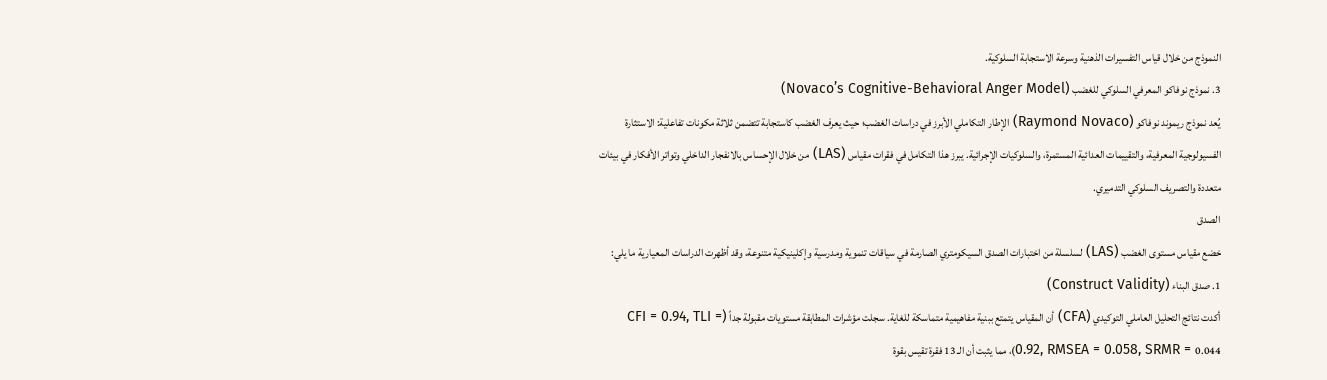النموذج من خلال قياس التفسيرات الذهنية وسرعة الاستجابة السلوكية.
3. نموذج نوفاكو المعرفي السلوكي للغضب (Novaco’s Cognitive-Behavioral Anger Model)
يُعد نموذج ريموند نوفاكو (Raymond Novaco) الإطار التكاملي الأبرز في دراسات الغضب؛ حيث يعرف الغضب كاستجابة تتضمن ثلاثة مكونات تفاعلية: الاستثارة الفسيولوجية المعرفية، والتقييمات العدائية المستمرة، والسلوكيات الإجرائية. يبرز هذا التكامل في فقرات مقياس (LAS) من خلال الإحساس بالانفجار الداخلي وتواتر الأفكار في بيئات متعددة والتصريف السلوكي التدميري.
الصدق
خضع مقياس مستوى الغضب (LAS) لسلسلة من اختبارات الصدق السيكومتري الصارمة في سياقات تنموية ومدرسية وإكلينيكية متنوعة، وقد أظهرت الدراسات المعيارية ما يلي:
1. صدق البناء (Construct Validity)
أكدت نتائج التحليل العاملي التوكيدي (CFA) أن المقياس يتمتع ببنية مفاهيمية متماسكة للغاية. سجلت مؤشرات المطابقة مستويات مقبولة جداً (CFI = 0.94, TLI = 0.92, RMSEA = 0.058, SRMR = 0.044)، مما يثبت أن الـ 13 فقرة تقيس بقوة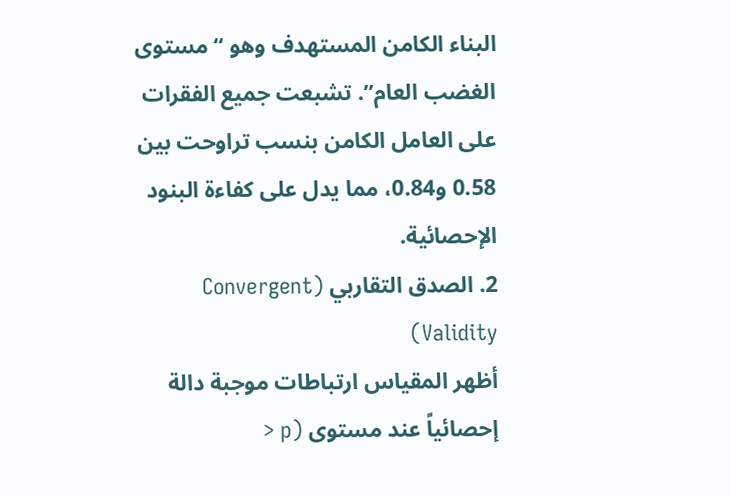البناء الكامن المستهدف وهو “مستوى الغضب العام”. تشبعت جميع الفقرات على العامل الكامن بنسب تراوحت بين 0.58 و0.84، مما يدل على كفاءة البنود الإحصائية.
2. الصدق التقاربي (Convergent Validity)
أظهر المقياس ارتباطات موجبة دالة إحصائياً عند مستوى (p <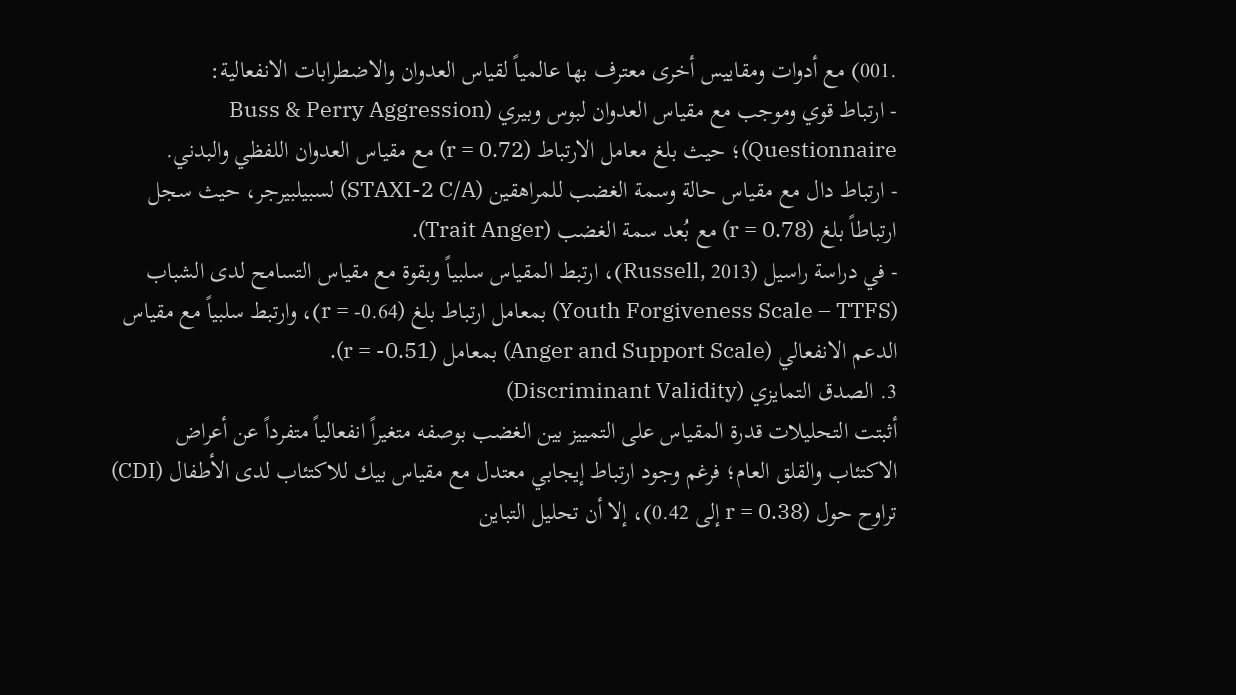.001) مع أدوات ومقاييس أخرى معترف بها عالمياً لقياس العدوان والاضطرابات الانفعالية:
- ارتباط قوي وموجب مع مقياس العدوان لبوس وبيري (Buss & Perry Aggression Questionnaire)؛ حيث بلغ معامل الارتباط (r = 0.72) مع مقياس العدوان اللفظي والبدني.
- ارتباط دال مع مقياس حالة وسمة الغضب للمراهقين (STAXI-2 C/A) لسبيلبيرجر، حيث سجل ارتباطاً بلغ (r = 0.78) مع بُعد سمة الغضب (Trait Anger).
- في دراسة راسيل (Russell, 2013)، ارتبط المقياس سلبياً وبقوة مع مقياس التسامح لدى الشباب (Youth Forgiveness Scale – TTFS) بمعامل ارتباط بلغ (r = -0.64)، وارتبط سلبياً مع مقياس الدعم الانفعالي (Anger and Support Scale) بمعامل (r = -0.51).
3. الصدق التمايزي (Discriminant Validity)
أثبتت التحليلات قدرة المقياس على التمييز بين الغضب بوصفه متغيراً انفعالياً متفرداً عن أعراض الاكتئاب والقلق العام؛ فرغم وجود ارتباط إيجابي معتدل مع مقياس بيك للاكتئاب لدى الأطفال (CDI) تراوح حول (r = 0.38 إلى 0.42)، إلا أن تحليل التباين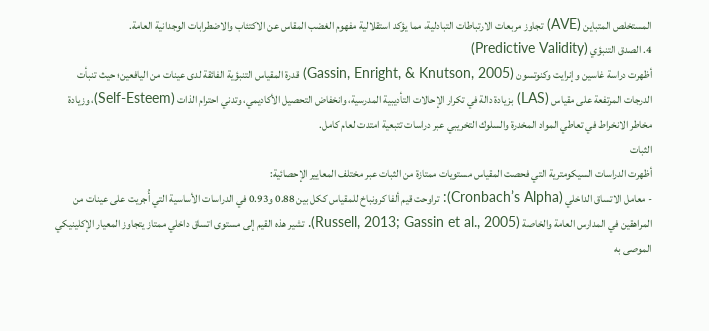المستخلص المتباين (AVE) تجاوز مربعات الارتباطات التبادلية، مما يؤكد استقلالية مفهوم الغضب المقاس عن الاكتئاب والاضطرابات الوجدانية العامة.
4. الصدق التنبؤي (Predictive Validity)
أظهرت دراسة غاسين وإنرايت وكنوتسون (Gassin, Enright, & Knutson, 2005) قدرة المقياس التنبؤية الفائقة لدى عينات من اليافعين؛ حيث تنبأت الدرجات المرتفعة على مقياس (LAS) بزيادة دالة في تكرار الإحالات التأديبية المدرسية، وانخفاض التحصيل الأكاديمي، وتدني احترام الذات (Self-Esteem)، وزيادة مخاطر الانخراط في تعاطي المواد المخدرة والسلوك التخريبي عبر دراسات تتبعية امتدت لعام كامل.
الثبات
أظهرت الدراسات السيكومترية التي فحصت المقياس مستويات ممتازة من الثبات عبر مختلف المعايير الإحصائية:
- معامل الاتساق الداخلي (Cronbach’s Alpha): تراوحت قيم ألفا كرونباخ للمقياس ككل بين 0.88 و0.93 في الدراسات الأساسية التي أُجريت على عينات من المراهقين في المدارس العامة والخاصة (Russell, 2013; Gassin et al., 2005). تشير هذه القيم إلى مستوى اتساق داخلي ممتاز يتجاوز المعيار الإكلينيكي الموصى به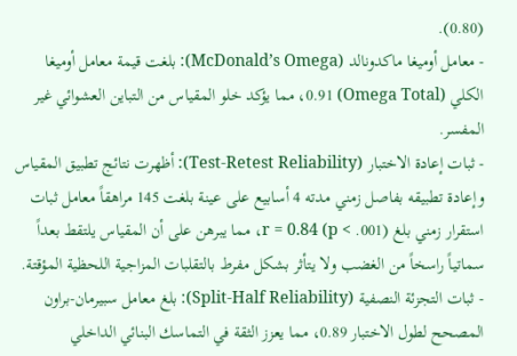(0.80).
- معامل أوميغا ماكدونالد (McDonald’s Omega): بلغت قيمة معامل أوميغا الكلي (Omega Total) 0.91، مما يؤكد خلو المقياس من التباين العشوائي غير المفسر.
- ثبات إعادة الاختبار (Test-Retest Reliability): أظهرت نتائج تطبيق المقياس وإعادة تطبيقه بفاصل زمني مدته 4 أسابيع على عينة بلغت 145 مراهقاً معامل ثبات استقرار زمني بلغ r = 0.84 (p < .001)، مما يبرهن على أن المقياس يلتقط بعداً سماتياً راسخاً من الغضب ولا يتأثر بشكل مفرط بالتقلبات المزاجية اللحظية المؤقتة.
- ثبات التجزئة النصفية (Split-Half Reliability): بلغ معامل سبيرمان-براون المصحح لطول الاختبار 0.89، مما يعزز الثقة في التماسك البنائي الداخلي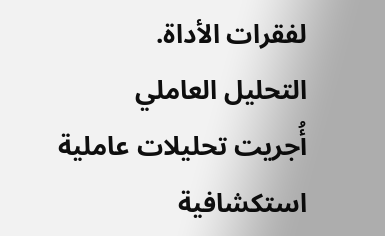لفقرات الأداة.
التحليل العاملي
أُجريت تحليلات عاملية استكشافية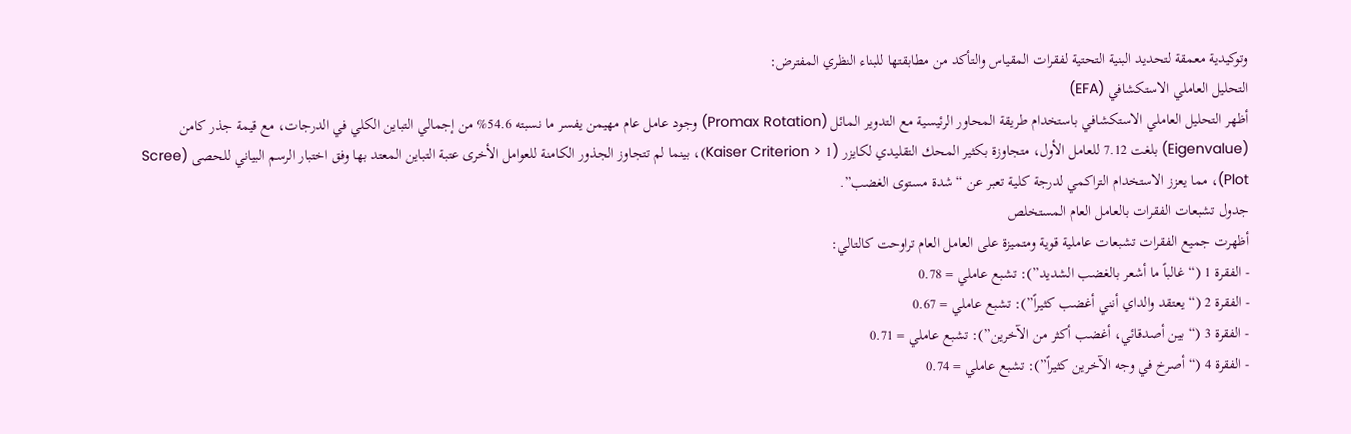وتوكيدية معمقة لتحديد البنية التحتية لفقرات المقياس والتأكد من مطابقتها للبناء النظري المفترض:
التحليل العاملي الاستكشافي (EFA)
أظهر التحليل العاملي الاستكشافي باستخدام طريقة المحاور الرئيسية مع التدوير المائل (Promax Rotation) وجود عامل عام مهيمن يفسر ما نسبته 54.6% من إجمالي التباين الكلي في الدرجات، مع قيمة جذر كامن (Eigenvalue) بلغت 7.12 للعامل الأول، متجاوزة بكثير المحك التقليدي لكايزر (Kaiser Criterion > 1)، بينما لم تتجاوز الجذور الكامنة للعوامل الأخرى عتبة التباين المعتد بها وفق اختبار الرسم البياني للحصى (Scree Plot)، مما يعزز الاستخدام التراكمي لدرجة كلية تعبر عن “شدة مستوى الغضب”.
جدول تشبعات الفقرات بالعامل العام المستخلص
أظهرت جميع الفقرات تشبعات عاملية قوية ومتميزة على العامل العام تراوحت كالتالي:
- الفقرة 1 (“غالباً ما أشعر بالغضب الشديد”): تشبع عاملي = 0.78
- الفقرة 2 (“يعتقد والداي أنني أغضب كثيراً”): تشبع عاملي = 0.67
- الفقرة 3 (“بين أصدقائي، أغضب أكثر من الآخرين”): تشبع عاملي = 0.71
- الفقرة 4 (“أصرخ في وجه الآخرين كثيراً”): تشبع عاملي = 0.74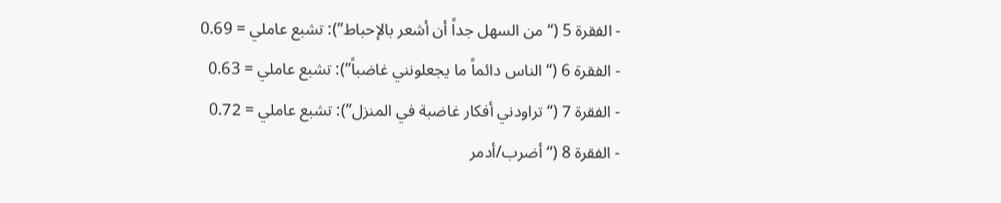- الفقرة 5 (“من السهل جداً أن أشعر بالإحباط”): تشبع عاملي = 0.69
- الفقرة 6 (“الناس دائماً ما يجعلونني غاضباً”): تشبع عاملي = 0.63
- الفقرة 7 (“تراودني أفكار غاضبة في المنزل”): تشبع عاملي = 0.72
- الفقرة 8 (“أضرب/أدمر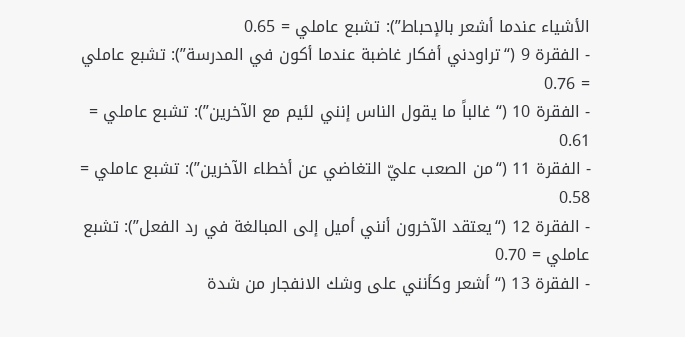الأشياء عندما أشعر بالإحباط”): تشبع عاملي = 0.65
- الفقرة 9 (“تراودني أفكار غاضبة عندما أكون في المدرسة”): تشبع عاملي = 0.76
- الفقرة 10 (“غالباً ما يقول الناس إنني لئيم مع الآخرين”): تشبع عاملي = 0.61
- الفقرة 11 (“من الصعب عليّ التغاضي عن أخطاء الآخرين”): تشبع عاملي = 0.58
- الفقرة 12 (“يعتقد الآخرون أنني أميل إلى المبالغة في رد الفعل”): تشبع عاملي = 0.70
- الفقرة 13 (“أشعر وكأنني على وشك الانفجار من شدة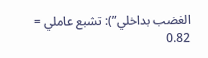الغضب بداخلي”): تشبع عاملي = 0.82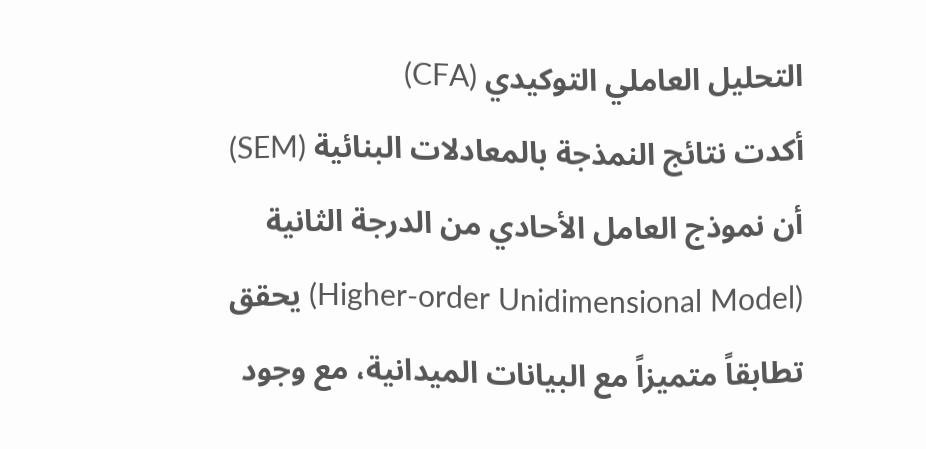التحليل العاملي التوكيدي (CFA)
أكدت نتائج النمذجة بالمعادلات البنائية (SEM) أن نموذج العامل الأحادي من الدرجة الثانية (Higher-order Unidimensional Model) يحقق تطابقاً متميزاً مع البيانات الميدانية، مع وجود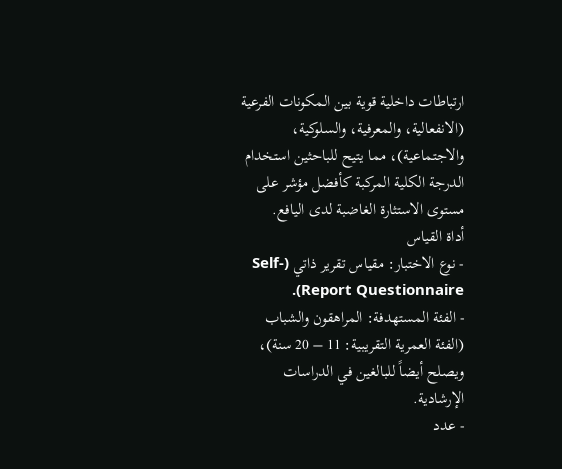ارتباطات داخلية قوية بين المكونات الفرعية (الانفعالية، والمعرفية، والسلوكية، والاجتماعية)، مما يتيح للباحثين استخدام الدرجة الكلية المركبة كأفضل مؤشر على مستوى الاستثارة الغاضبة لدى اليافع.
أداة القياس
- نوع الاختبار: مقياس تقرير ذاتي (Self-Report Questionnaire).
- الفئة المستهدفة: المراهقون والشباب (الفئة العمرية التقريبية: 11 – 20 سنة)، ويصلح أيضاً للبالغين في الدراسات الإرشادية.
- عدد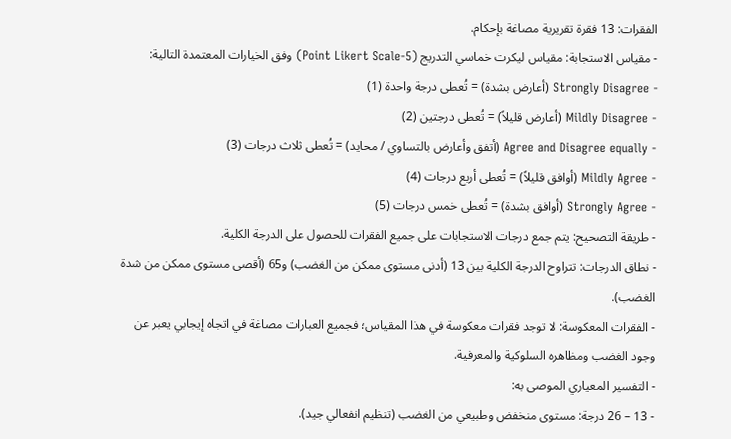الفقرات: 13 فقرة تقريرية مصاغة بإحكام.
- مقياس الاستجابة: مقياس ليكرت خماسي التدريج (5-Point Likert Scale) وفق الخيارات المعتمدة التالية:
- Strongly Disagree (أعارض بشدة) = تُعطى درجة واحدة (1)
- Mildly Disagree (أعارض قليلاً) = تُعطى درجتين (2)
- Agree and Disagree equally (أتفق وأعارض بالتساوي / محايد) = تُعطى ثلاث درجات (3)
- Mildly Agree (أوافق قليلاً) = تُعطى أربع درجات (4)
- Strongly Agree (أوافق بشدة) = تُعطى خمس درجات (5)
- طريقة التصحيح: يتم جمع درجات الاستجابات على جميع الفقرات للحصول على الدرجة الكلية.
- نطاق الدرجات: تتراوح الدرجة الكلية بين 13 (أدنى مستوى ممكن من الغضب) و65 (أقصى مستوى ممكن من شدة الغضب).
- الفقرات المعكوسة: لا توجد فقرات معكوسة في هذا المقياس؛ فجميع العبارات مصاغة في اتجاه إيجابي يعبر عن وجود الغضب ومظاهره السلوكية والمعرفية.
- التفسير المعياري الموصى به:
- 13 – 26 درجة: مستوى منخفض وطبيعي من الغضب (تنظيم انفعالي جيد).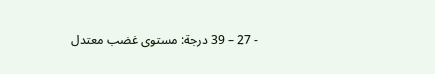- 27 – 39 درجة: مستوى غضب معتدل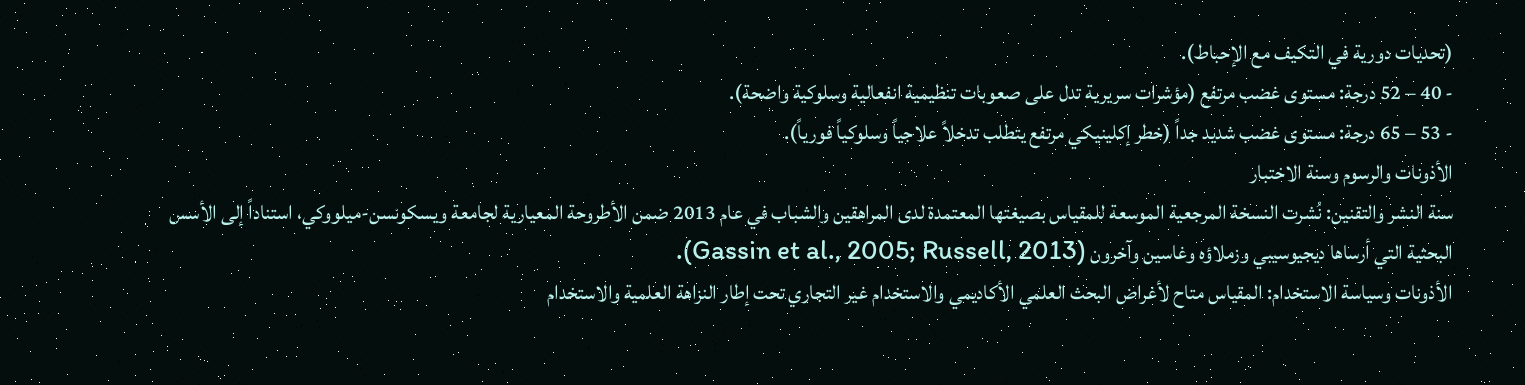(تحديات دورية في التكيف مع الإحباط).
- 40 – 52 درجة: مستوى غضب مرتفع (مؤشرات سريرية تدل على صعوبات تنظيمية انفعالية وسلوكية واضحة).
- 53 – 65 درجة: مستوى غضب شديد جداً (خطر إكلينيكي مرتفع يتطلب تدخلاً علاجياً وسلوكياً فورياً).
الأذونات والرسوم وسنة الاختبار
سنة النشر والتقنين: نُشرت النسخة المرجعية الموسعة للمقياس بصيغتها المعتمدة لدى المراهقين والشباب في عام 2013 ضمن الأطروحة المعيارية لجامعة ويسكونسن-ميلووكي، استناداً إلى الأسس البحثية التي أرساها ديجيوسيبي وزملاؤه وغاسين وآخرون (Gassin et al., 2005; Russell, 2013).
الأذونات وسياسة الاستخدام: المقياس متاح لأغراض البحث العلمي الأكاديمي والاستخدام غير التجاري تحت إطار النزاهة العلمية والاستخدام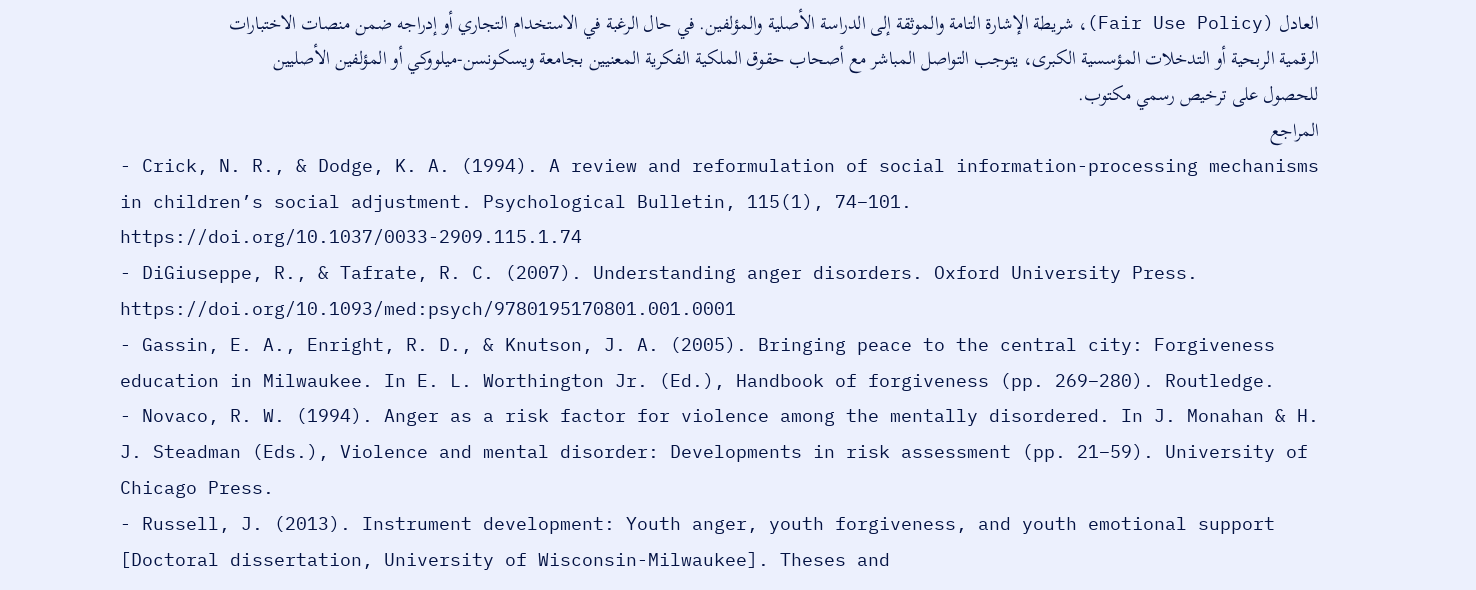العادل (Fair Use Policy)، شريطة الإشارة التامة والموثقة إلى الدراسة الأصلية والمؤلفين. في حال الرغبة في الاستخدام التجاري أو إدراجه ضمن منصات الاختبارات الرقمية الربحية أو التدخلات المؤسسية الكبرى، يتوجب التواصل المباشر مع أصحاب حقوق الملكية الفكرية المعنيين بجامعة ويسكونسن-ميلووكي أو المؤلفين الأصليين للحصول على ترخيص رسمي مكتوب.
المراجع
- Crick, N. R., & Dodge, K. A. (1994). A review and reformulation of social information-processing mechanisms in children’s social adjustment. Psychological Bulletin, 115(1), 74–101. https://doi.org/10.1037/0033-2909.115.1.74
- DiGiuseppe, R., & Tafrate, R. C. (2007). Understanding anger disorders. Oxford University Press. https://doi.org/10.1093/med:psych/9780195170801.001.0001
- Gassin, E. A., Enright, R. D., & Knutson, J. A. (2005). Bringing peace to the central city: Forgiveness education in Milwaukee. In E. L. Worthington Jr. (Ed.), Handbook of forgiveness (pp. 269–280). Routledge.
- Novaco, R. W. (1994). Anger as a risk factor for violence among the mentally disordered. In J. Monahan & H. J. Steadman (Eds.), Violence and mental disorder: Developments in risk assessment (pp. 21–59). University of Chicago Press.
- Russell, J. (2013). Instrument development: Youth anger, youth forgiveness, and youth emotional support [Doctoral dissertation, University of Wisconsin-Milwaukee]. Theses and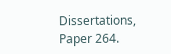Dissertations, Paper 264.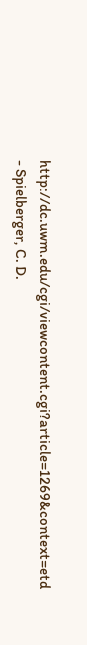http://dc.uwm.edu/cgi/viewcontent.cgi?article=1269&context=etd
- Spielberger, C. D.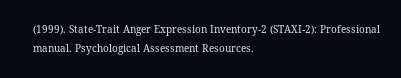(1999). State-Trait Anger Expression Inventory-2 (STAXI-2): Professional manual. Psychological Assessment Resources.